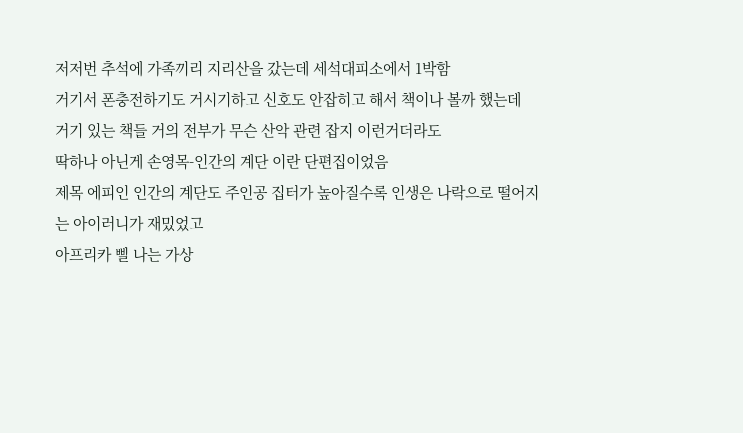저저번 추석에 가족끼리 지리산을 갔는데 세석대피소에서 1박함
거기서 폰충전하기도 거시기하고 신호도 안잡히고 해서 책이나 볼까 했는데
거기 있는 책들 거의 전부가 무슨 산악 관련 잡지 이런거더라도
딱하나 아닌게 손영목-인간의 계단 이란 단편집이었음
제목 에피인 인간의 계단도 주인공 집터가 높아질수록 인생은 나락으로 떨어지는 아이러니가 재밌었고
아프리카 삘 나는 가상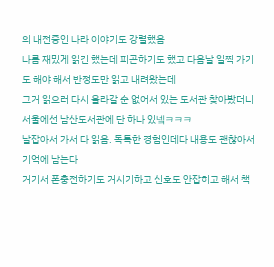의 내전중인 나라 이야기도 강렬했음
나름 재밌게 읽긴 했는데 피곤하기도 했고 다음날 일찍 가기도 해야 해서 반정도만 읽고 내려왔는데
그거 읽으러 다시 올라갈 순 없어서 있는 도서관 찾아봤더니
서울에선 남산도서관에 단 하나 있넼ㅋㅋㅋ
날잡아서 가서 다 읽음. 독특한 경험인데다 내용도 괜찮아서 기억에 남는다
거기서 폰충전하기도 거시기하고 신호도 안잡히고 해서 책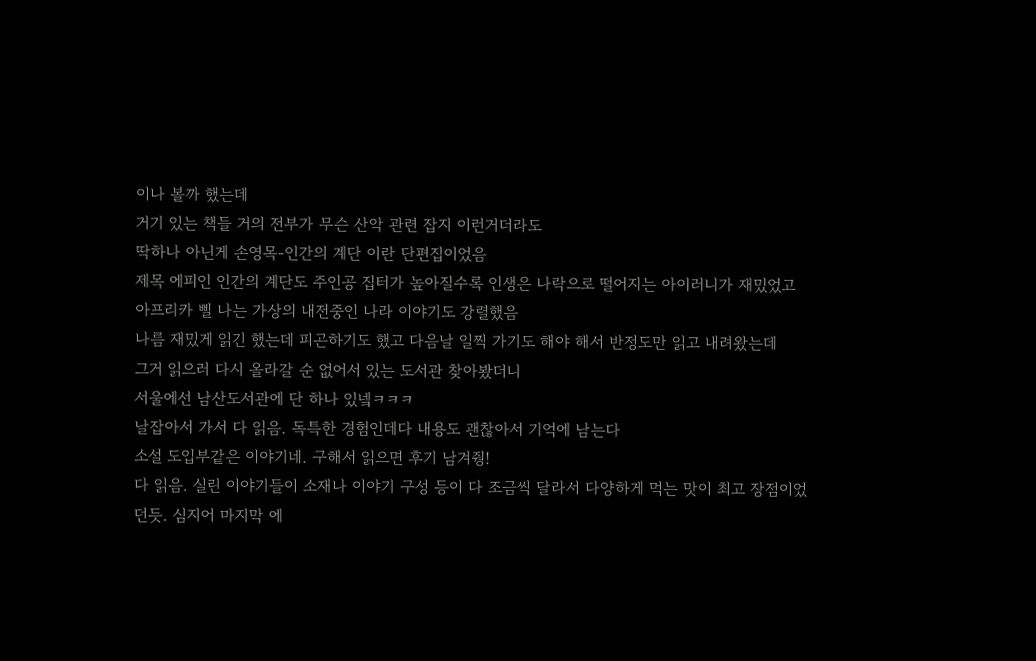이나 볼까 했는데
거기 있는 책들 거의 전부가 무슨 산악 관련 잡지 이런거더라도
딱하나 아닌게 손영목-인간의 계단 이란 단편집이었음
제목 에피인 인간의 계단도 주인공 집터가 높아질수록 인생은 나락으로 떨어지는 아이러니가 재밌었고
아프리카 삘 나는 가상의 내전중인 나라 이야기도 강렬했음
나름 재밌게 읽긴 했는데 피곤하기도 했고 다음날 일찍 가기도 해야 해서 반정도만 읽고 내려왔는데
그거 읽으러 다시 올라갈 순 없어서 있는 도서관 찾아봤더니
서울에선 남산도서관에 단 하나 있넼ㅋㅋㅋ
날잡아서 가서 다 읽음. 독특한 경험인데다 내용도 괜찮아서 기억에 남는다
소설 도입부같은 이야기네. 구해서 읽으면 후기 남겨줭!
다 읽음. 실린 이야기들이 소재나 이야기 구성 등이 다 조금씩 달라서 다양하게 먹는 맛이 최고 장점이었던듯. 심지어 마지막 에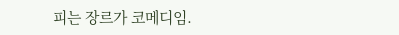피는 장르가 코메디임.